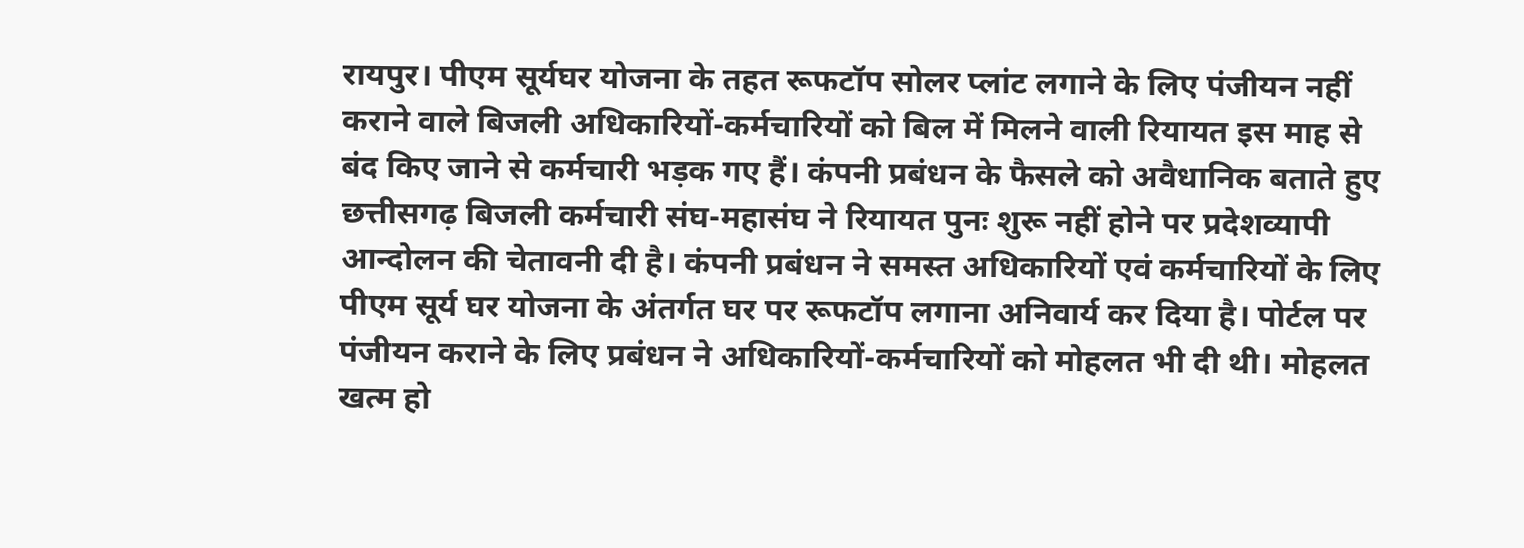रायपुर। पीएम सूर्यघर योजना के तहत रूफटॉप सोलर प्लांट लगाने के लिए पंजीयन नहीं कराने वाले बिजली अधिकारियों-कर्मचारियों को बिल में मिलने वाली रियायत इस माह से बंद किए जाने से कर्मचारी भड़क गए हैं। कंपनी प्रबंधन के फैसले को अवैधानिक बताते हुए छत्तीसगढ़ बिजली कर्मचारी संघ-महासंघ ने रियायत पुनः शुरू नहीं होने पर प्रदेशव्यापी आन्दोलन की चेतावनी दी है। कंपनी प्रबंधन ने समस्त अधिकारियों एवं कर्मचारियों के लिए पीएम सूर्य घर योजना के अंतर्गत घर पर रूफटॉप लगाना अनिवार्य कर दिया है। पोर्टल पर पंजीयन कराने के लिए प्रबंधन ने अधिकारियों-कर्मचारियों को मोहलत भी दी थी। मोहलत खत्म हो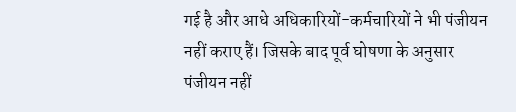गई है और आधे अधिकारियों-कर्मचारियों ने भी पंजीयन नहीं कराए हैं। जिसके बाद पूर्व घोषणा के अनुसार पंजीयन नहीं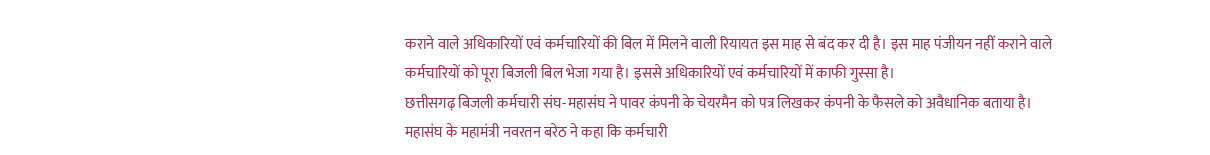कराने वाले अधिकारियों एवं कर्मचारियों की बिल में मिलने वाली रियायत इस माह से बंद कर दी है। इस माह पंजीयन नहीं कराने वाले कर्मचारियों को पूरा बिजली बिल भेजा गया है। इससे अधिकारियों एवं कर्मचारियों में काफी गुस्सा है।
छत्तीसगढ़ बिजली कर्मचारी संघ-महासंघ ने पावर कंपनी के चेयरमैन को पत्र लिखकर कंपनी के फैसले को अवैधानिक बताया है। महासंघ के महामंत्री नवरतन बरेठ ने कहा कि कर्मचारी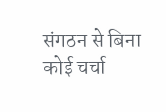संगठन से बिना कोई चर्चा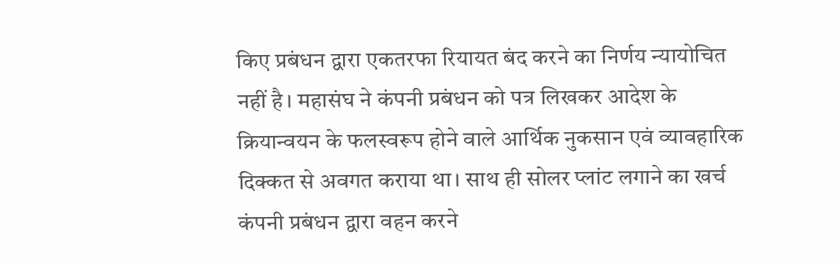किए प्रबंधन द्वारा एकतरफा रियायत बंद करने का निर्णय न्यायोचित नहीं है। महासंघ ने कंपनी प्रबंधन को पत्र लिखकर आदेश के क्रियान्वयन के फलस्वरूप होने वाले आर्थिक नुकसान एवं व्यावहारिक दिक्कत से अवगत कराया था। साथ ही सोलर प्लांट लगाने का खर्च कंपनी प्रबंधन द्वारा वहन करने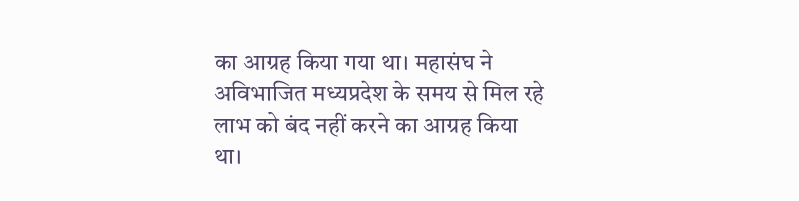का आग्रह किया गया था। महासंघ ने अविभाजित मध्यप्रदेश के समय से मिल रहे लाभ को बंद नहीं करने का आग्रह किया था।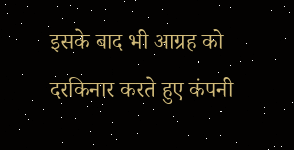इसके बाद भी आग्रह को दरकिनार करते हुए कंपनी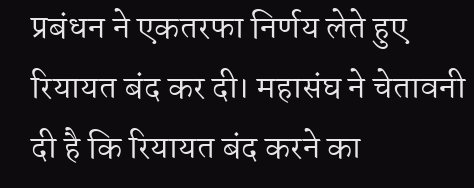प्रबंधन ने एकतरफा निर्णय लेते हुए रियायत बंद कर दी। महासंघ ने चेतावनी दी है कि रियायत बंद करने का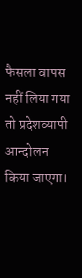फैसला वापस नहीं लिया गया तो प्रदेशव्यापी आन्दोलन किया जाएगा।